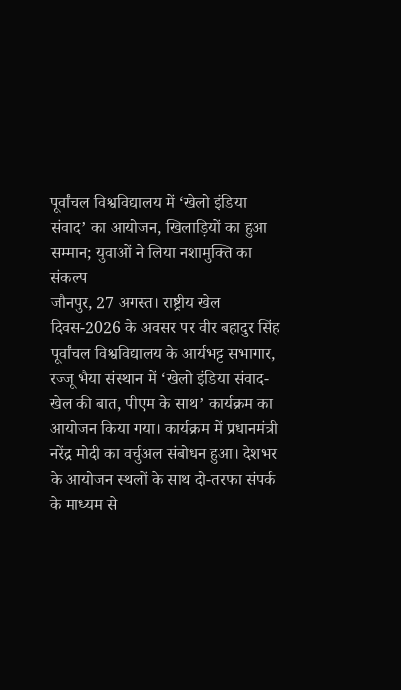पूर्वांचल विश्वविद्यालय में ‘खेलो इंडिया संवाद’ का आयोजन, खिलाड़ियों का हुआ सम्मान; युवाओं ने लिया नशामुक्ति का संकल्प
जौनपुर, 27 अगस्त। राष्ट्रीय खेल दिवस-2026 के अवसर पर वीर बहादुर सिंह पूर्वांचल विश्वविद्यालय के आर्यभट्ट सभागार, रज्जू भैया संस्थान में ‘खेलो इंडिया संवाद-खेल की बात, पीएम के साथ’ कार्यक्रम का आयोजन किया गया। कार्यक्रम में प्रधानमंत्री नरेंद्र मोदी का वर्चुअल संबोधन हुआ। देशभर के आयोजन स्थलों के साथ दो-तरफा संपर्क के माध्यम से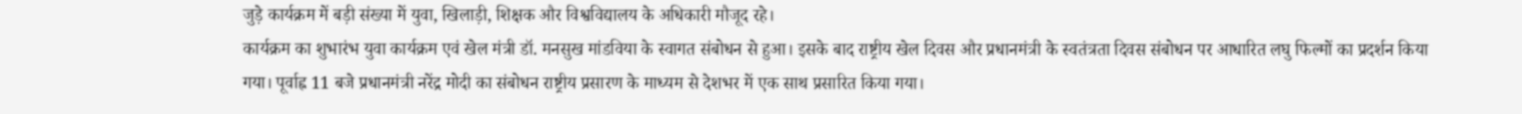जुड़े कार्यक्रम में बड़ी संख्या में युवा, खिलाड़ी, शिक्षक और विश्वविद्यालय के अधिकारी मौजूद रहे।
कार्यक्रम का शुभारंभ युवा कार्यक्रम एवं खेल मंत्री डॉ. मनसुख मांडविया के स्वागत संबोधन से हुआ। इसके बाद राष्ट्रीय खेल दिवस और प्रधानमंत्री के स्वतंत्रता दिवस संबोधन पर आधारित लघु फिल्मों का प्रदर्शन किया गया। पूर्वाह्न 11 बजे प्रधानमंत्री नरेंद्र मोदी का संबोधन राष्ट्रीय प्रसारण के माध्यम से देशभर में एक साथ प्रसारित किया गया।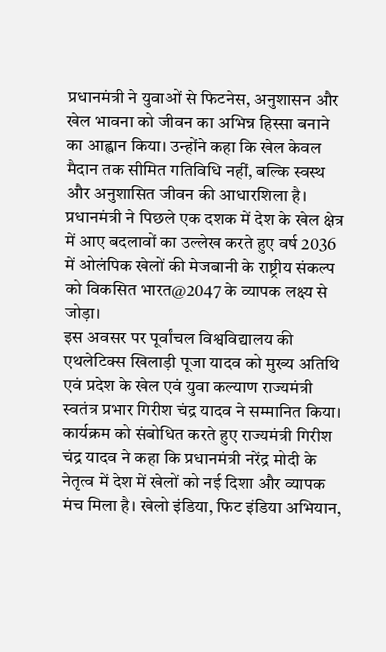प्रधानमंत्री ने युवाओं से फिटनेस, अनुशासन और खेल भावना को जीवन का अभिन्न हिस्सा बनाने का आह्वान किया। उन्होंने कहा कि खेल केवल मैदान तक सीमित गतिविधि नहीं, बल्कि स्वस्थ और अनुशासित जीवन की आधारशिला है। प्रधानमंत्री ने पिछले एक दशक में देश के खेल क्षेत्र में आए बदलावों का उल्लेख करते हुए वर्ष 2036 में ओलंपिक खेलों की मेजबानी के राष्ट्रीय संकल्प को विकसित भारत@2047 के व्यापक लक्ष्य से जोड़ा।
इस अवसर पर पूर्वांचल विश्वविद्यालय की एथलेटिक्स खिलाड़ी पूजा यादव को मुख्य अतिथि एवं प्रदेश के खेल एवं युवा कल्याण राज्यमंत्री स्वतंत्र प्रभार गिरीश चंद्र यादव ने सम्मानित किया।
कार्यक्रम को संबोधित करते हुए राज्यमंत्री गिरीश चंद्र यादव ने कहा कि प्रधानमंत्री नरेंद्र मोदी के नेतृत्व में देश में खेलों को नई दिशा और व्यापक मंच मिला है। खेलो इंडिया, फिट इंडिया अभियान,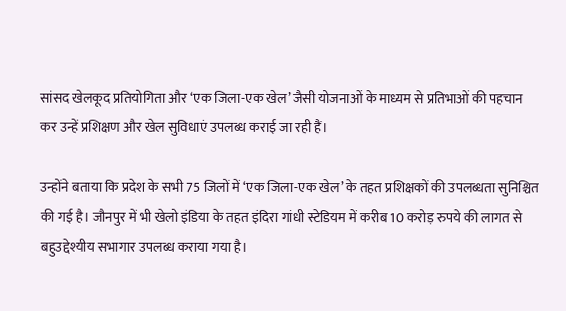सांसद खेलकूद प्रतियोगिता और ‘एक जिला-एक खेल’ जैसी योजनाओं के माध्यम से प्रतिभाओं की पहचान कर उन्हें प्रशिक्षण और खेल सुविधाएं उपलब्ध कराई जा रही हैं।

उन्होंने बताया कि प्रदेश के सभी 75 जिलों में ‘एक जिला-एक खेल’ के तहत प्रशिक्षकों की उपलब्धता सुनिश्चित की गई है। जौनपुर में भी खेलो इंडिया के तहत इंदिरा गांधी स्टेडियम में करीब 10 करोड़ रुपये की लागत से बहुउद्देश्यीय सभागार उपलब्ध कराया गया है।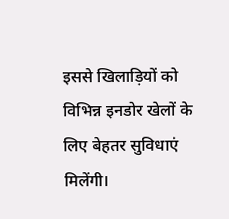इससे खिलाड़ियों को विभिन्न इनडोर खेलों के लिए बेहतर सुविधाएं मिलेंगी।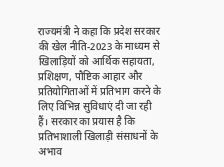राज्यमंत्री ने कहा कि प्रदेश सरकार की खेल नीति-2023 के माध्यम से खिलाड़ियों को आर्थिक सहायता, प्रशिक्षण, पौष्टिक आहार और प्रतियोगिताओं में प्रतिभाग करने के लिए विभिन्न सुविधाएं दी जा रही हैं। सरकार का प्रयास है कि प्रतिभाशाली खिलाड़ी संसाधनों के अभाव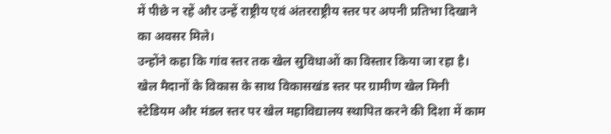में पीछे न रहें और उन्हें राष्ट्रीय एवं अंतरराष्ट्रीय स्तर पर अपनी प्रतिभा दिखाने का अवसर मिले।
उन्होंने कहा कि गांव स्तर तक खेल सुविधाओं का विस्तार किया जा रहा है। खेल मैदानों के विकास के साथ विकासखंड स्तर पर ग्रामीण खेल मिनी स्टेडियम और मंडल स्तर पर खेल महाविद्यालय स्थापित करने की दिशा में काम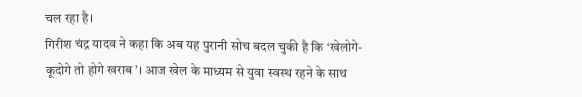चल रहा है।
गिरीश चंद्र यादव ने कहा कि अब यह पुरानी सोच बदल चुकी है कि ‘खेलोगे-कूदोगे तो होगे खराब’। आज खेल के माध्यम से युवा स्वस्थ रहने के साथ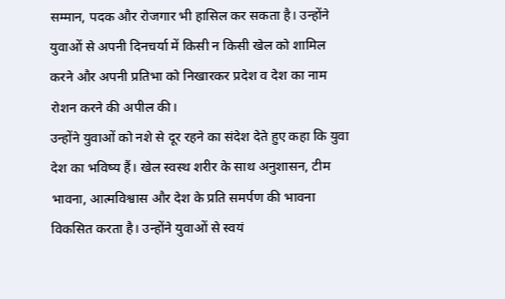सम्मान, पदक और रोजगार भी हासिल कर सकता है। उन्होंने युवाओं से अपनी दिनचर्या में किसी न किसी खेल को शामिल करने और अपनी प्रतिभा को निखारकर प्रदेश व देश का नाम रोशन करने की अपील की।
उन्होंने युवाओं को नशे से दूर रहने का संदेश देते हुए कहा कि युवा देश का भविष्य हैं। खेल स्वस्थ शरीर के साथ अनुशासन, टीम भावना, आत्मविश्वास और देश के प्रति समर्पण की भावना विकसित करता है। उन्होंने युवाओं से स्वयं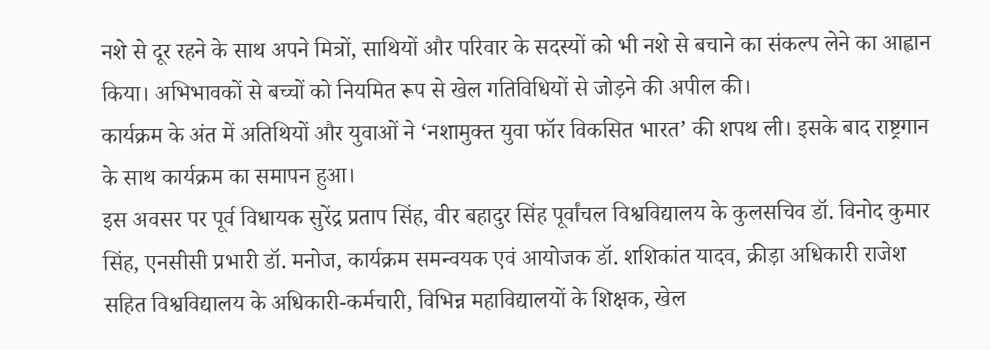नशे से दूर रहने के साथ अपने मित्रों, साथियों और परिवार के सदस्यों को भी नशे से बचाने का संकल्प लेने का आह्वान किया। अभिभावकों से बच्चों को नियमित रूप से खेल गतिविधियों से जोड़ने की अपील की।
कार्यक्रम के अंत में अतिथियों और युवाओं ने ‘नशामुक्त युवा फॉर विकसित भारत’ की शपथ ली। इसके बाद राष्ट्रगान के साथ कार्यक्रम का समापन हुआ।
इस अवसर पर पूर्व विधायक सुरेंद्र प्रताप सिंह, वीर बहादुर सिंह पूर्वांचल विश्वविद्यालय के कुलसचिव डॉ. विनोद कुमार सिंह, एनसीसी प्रभारी डॉ. मनोज, कार्यक्रम समन्वयक एवं आयोजक डॉ. शशिकांत यादव, क्रीड़ा अधिकारी राजेश सहित विश्वविद्यालय के अधिकारी-कर्मचारी, विभिन्न महाविद्यालयों के शिक्षक, खेल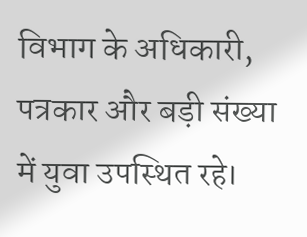विभाग के अधिकारी, पत्रकार और बड़ी संख्या में युवा उपस्थित रहे।